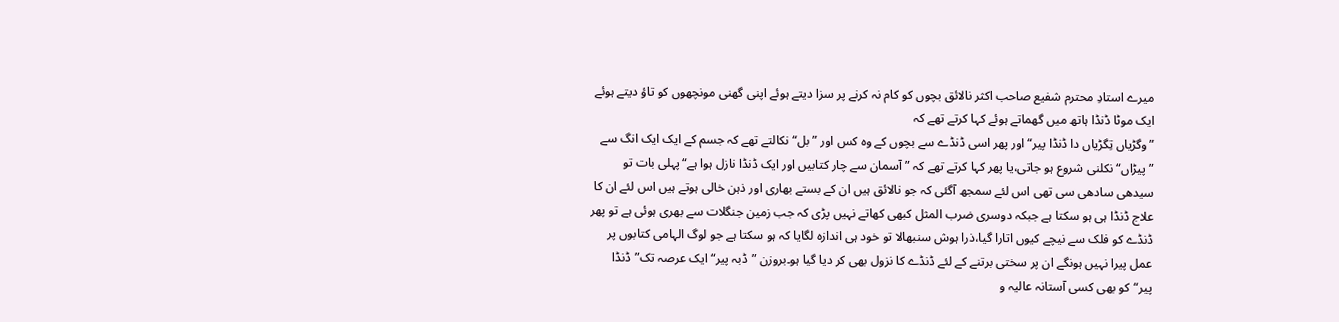میرے استادِ محترم شفیع صاحب اکثر نالائق بچوں کو کام نہ کرنے پر سزا دیتے ہوئے اپنی گھنی مونچھوں کو تاؤ دیتے ہوئے ایک موٹا ڈنڈا ہاتھ میں گھماتے ہوئے کہا کرتے تھے کہ
”وگڑیاں تِگڑیاں دا ڈنڈا پیر“اور پھر اسی ڈنڈے سے بچوں کے وہ کس اور ”بل“ نکالتے تھے کہ جسم کے ایک ایک انگ سے ”پیڑاں“نکلنی شروع ہو جاتی،یا پھر کہا کرتے تھے کہ ”آسمان سے چار کتابیں اور ایک ڈنڈا نازل ہوا ہے“پہلی بات تو سیدھی سادھی سی تھی اس لئے سمجھ آگئی کہ جو نالائق ہیں ان کے بستے بھاری اور ذہن خالی ہوتے ہیں اس لئے ان کا علاج ڈنڈا ہی ہو سکتا ہے جبکہ دوسری ضرب المثل کبھی کھاتے نہیں پڑی کہ جب زمین جنگلات سے بھری ہوئی ہے تو پھر ڈنڈے کو فلک سے نیچے کیوں اتارا گیا،ذرا ہوش سنبھالا تو خود ہی اندازہ لگایا کہ ہو سکتا ہے جو لوگ الہامی کتابوں پر عمل پیرا نہیں ہونگے ان پر سختی برتنے کے لئے ڈنڈے کا نزول بھی کر دیا گیا ہو۔بروزن ”ڈبہ پیر“ایک عرصہ تک”ڈنڈا پیر“کو بھی کسی آستانہ عالیہ و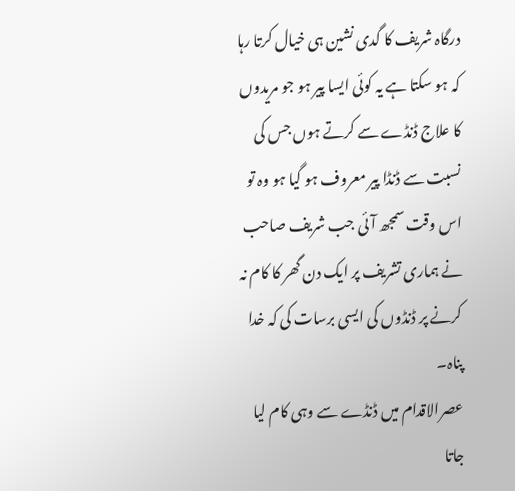درگاہ شریف کا گدی نشین ہی خیال کرتا رہا کہ ہو سکتا ہے یہ کوئی ایسا پیر ہو جو مریدوں کا علاج ڈنڈے سے کرتے ہوں جس کی نسبت سے ڈنڈا پیر معروف ہو گیا ہو وہ تو اس وقت سمجھ آئی جب شریف صاحب نے ہماری تشریف پر ایک دن گھر کا کام نہ کرنے پر ڈنڈوں کی ایسی برسات کی کہ خدا پناہ۔
عصرالاقدام میں ڈنڈے سے وہی کام لیا جاتا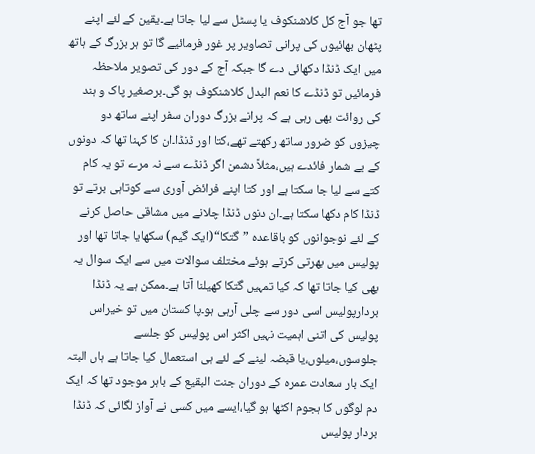تھا جو آج کل کلاشنکوف یا پسٹل سے لیا جاتا ہے۔یقین کے لئے اپنے پٹھان بھائیوں کی پرانی تصاویر پر غور فرمائیے گا تو ہر بزرگ کے ہاتھ میں ایک ڈنڈا دکھائی دے گا جبکہ آج کے دور کی تصویر ملاحظہ فرمائیں تو ڈنڈے کا نعم البدل کلاشنکوف ہو گی۔برصغیر پاک و ہند کی روائت بھی رہی ہے کہ پرانے بزرگ دوران سفر اپنے ساتھ دو چیزوں کو ضرور ساتھ رکھتے تھے،کتا اور ڈنڈا۔ان کا کہنا تھا کہ دونوں کے بے شمار فائدے ہیں،مثلاً دشمن اگر ڈنڈے سے نہ مرے تو یہ کام کتے سے لیا جا سکتا ہے اور کتا اپنے فرائض آوری سے کوتاہی برتے تو ڈنڈا کام دکھا سکتا ہے۔ان دنوں ڈنڈا چلانے میں مشاقی حاصل کرنے کے لئے نوجوانوں کو باقاعدہ ”گتکا“(ایک گیم) سکھایا جاتا تھا اور پولیس میں بھرتی کرتے ہوئے مختلف سوالات میں سے ایک سوال یہ بھی کیا جاتا تھا کہ کیا تمہیں گتکا کھیلنا آتا ہے۔ممکن ہے یہ ڈنڈا بردارپولیس اسی دور سے چلی آرہی ہو۔پا کستان میں تو خیراس پولیس کی اتنی اہمیت نہیں اکثر اس پولیس کو جلسے جلوسوں،میلوں،یا قبضہ لینے کے لئے ہی استعمال کیا جاتا ہے ہاں البتہ ایک بار سعادت عمرہ کے دوران جنت البقیع کے باہر موجود تھا کہ ایک دم لوگوں کا ہجوم اکٹھا ہو گیا،ایسے میں کسی نے آواز لگائی کہ ڈنڈا بردار پولیس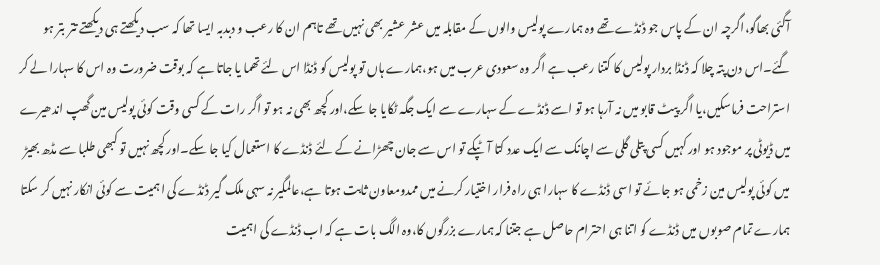آگئی بھاگو،اگرچہ ان کے پاس جو ڈنڈے تھے وہ ہمارے پولیس والوں کے مقابلہ میں عشر عشیر بھی نہیں تھے تاہم ان کا رعب و دبدبہ ایسا تھا کہ سب دیکھتے ہی دیکھتے تتر بتر ہو گئے۔اس دن پتہ چلا کہ ڈنڈا بردار پولیس کا کتنا رعب ہے اگر وہ سعودی عرب میں ہو،ہمارے ہاں تو پولیس کو ڈنڈا اس لئے تھما یا جاتا ہے کہ بوقت ضرورت وہ اس کا سہارا لے کر استراحت فرماسکیں،یا اگر پیٹ قابو میں نہ آرہا ہو تو اسے ڈنڈے کے سہارے سے ایک جگہ ٹکایا جا سکے،اور کچھ بھی نہ ہو تو اگر رات کے کسی وقت کوئی پولیس مین گھپ اندھیرے میں ڈیوٹی پر موجود ہو اور کہیں کسی پتلی گلی سے اچانک سے ایک عدد کتا آٹپکے تو اس سے جان چھڑانے کے لئے ڈنڈے کا استعمال کیا جا سکے۔اور کچھ نہیں تو کبھی طلبا سے مڈھ بھیڑ میں کوئی پولیس مین زخمی ہو جائے تو اسی ڈنڈے کا سہارا ہی راہ فرار اختیار کرنے میں ممدومعاون ثابت ہوتا ہے،عالمگیر نہ سہی ملک گیر ڈنڈے کی اہمیت سے کوئی انکار نہیں کر سکتا ہمارے تمام صوبوں میں ڈنڈے کو اتنا ہی احترام حاصل ہے جتنا کہ ہمارے بزرگوں کا،وہ الگ بات ہے کہ اب ڈنڈے کی اہمیت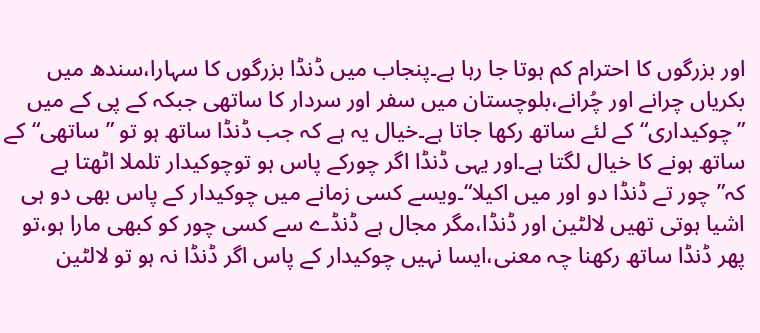اور بزرگوں کا احترام کم ہوتا جا رہا ہے۔پنجاب میں ڈنڈا بزرگوں کا سہارا،سندھ میں بکریاں چرانے اور چُرانے،بلوچستان میں سفر اور سردار کا ساتھی جبکہ کے پی کے میں ”چوکیداری“کے لئے ساتھ رکھا جاتا ہے۔خیال یہ ہے کہ جب ڈنڈا ساتھ ہو تو ”ساتھی“کے ساتھ ہونے کا خیال لگتا ہے۔اور یہی ڈنڈا اگر چورکے پاس ہو توچوکیدار تلملا اٹھتا ہے کہ”چور تے ڈنڈا دو اور میں اکیلا“۔ویسے کسی زمانے میں چوکیدار کے پاس بھی دو ہی اشیا ہوتی تھیں لالٹین اور ڈنڈا،مگر مجال ہے ڈنڈے سے کسی چور کو کبھی مارا ہو،تو پھر ڈنڈا ساتھ رکھنا چہ معنی،ایسا نہیں چوکیدار کے پاس اگر ڈنڈا نہ ہو تو لالٹین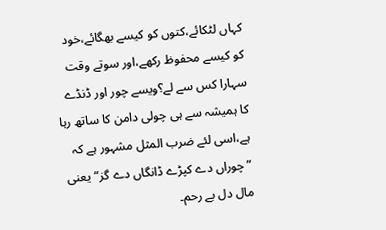کہاں لٹکائے،کتوں کو کیسے بھگائے،خود کو کیسے محفوظ رکھے،اور سوتے وقت سہارا کس سے لے؟ویسے چور اور ڈنڈے کا ہمیشہ سے ہی چولی دامن کا ساتھ رہا ہے،اسی لئے ضرب المثل مشہور ہے کہ ”چوراں دے کپڑے ڈانگاں دے گز“یعنی مال دل بے رحم۔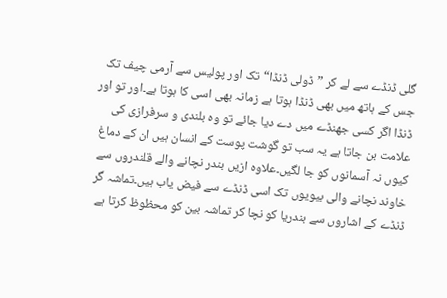گلی ڈنڈے سے لے کر ”ڈولی ڈنڈا“تک اور پولیس سے آرمی چیف تک جس کے ہاتھ میں بھی ڈنڈا ہوتا ہے زمانہ بھی اسی کا ہوتا ہے۔اور تو اور ڈنڈا اگر کسی جھنڈے میں دے دیا جائے تو وہ بلندی و سرفرازی کی علامت بن جاتا ہے یہ سب تو گوشت پوست کے انسان ہیں ان کے دماغ کیوں نہ آسمانوں کو جا لگیں۔علاوہ ازیں بندر نچانے والے قلندروں سے خاوند نچانے والی بیویوں تک اسی ڈنڈے سے فیض یاب ہیں۔تماشہ گر ڈنڈے کے اشاروں سے بندریا کو نچا کر تماشہ بین کو محظوظ کرتا ہے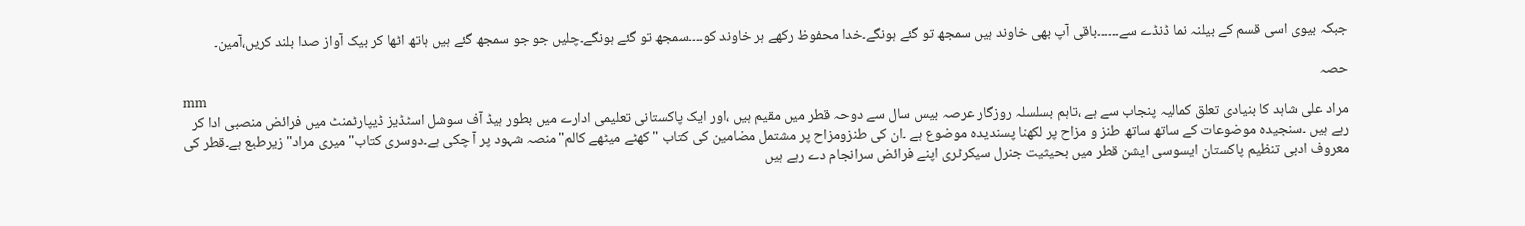جبکہ بیوی اسی قسم کے بیلنہ نما ڈنڈے سے۔۔۔۔۔۔باقی آپ بھی خاوند ہیں سمجھ تو گئے ہونگے۔خدا محفوظ رکھے ہر خاوند کو۔۔۔۔سمجھ تو گئے ہونگے۔چلیں جو جو سمجھ گئے ہیں ہاتھ اٹھا کر بیک آواز صدا بلند کریں،آمین۔

حصہ
mm
مراد علی شاہد کا بنیادی تعلق کمالیہ پنجاب سے ہے ،تاہم بسلسلہ روزگار عرصہ بیس سال سے دوحہ قطر میں مقیم ہیں ،اور ایک پاکستانی تعلیمی ادارے میں بطور ہیڈ آف سوشل اسٹڈیز ڈیپارٹمنٹ میں فرائض منصبی ادا کر رہے ہیں ۔سنجیدہ موضوعات کے ساتھ ساتھ طنز و مزاح پر لکھنا پسندیدہ موضوع ہے ۔ان کی طنزومزاح پر مشتمل مضامین کی کتاب "کھٹے میٹھے کالم"منصہ شہود پر آ چکی ہے۔دوسری کتاب"میری مراد"زیرطبع ہے۔قطر کی معروف ادبی تنظیم پاکستان ایسوسی ایشن قطر میں بحیثیت جنرل سیکرٹری اپنے فرائض سرانجام دے رہے ہیں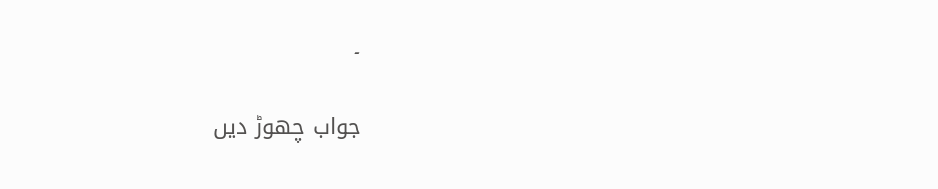۔

جواب چھوڑ دیں